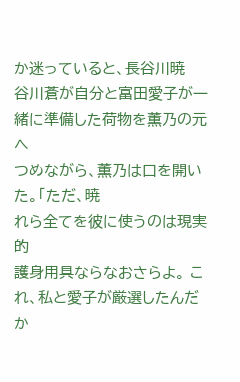か迷っていると、長谷川暁
谷川蒼が自分と富田愛子が一緒に準備した荷物を薫乃の元へ
つめながら、薫乃は口を開いた。「ただ、暁
れら全てを彼に使うのは現実的
護身用具ならなおさらよ。 これ、私と愛子が厳選したんだか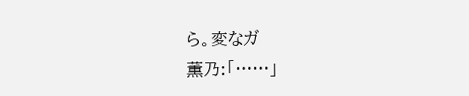ら。変なガ
薫乃:「……」